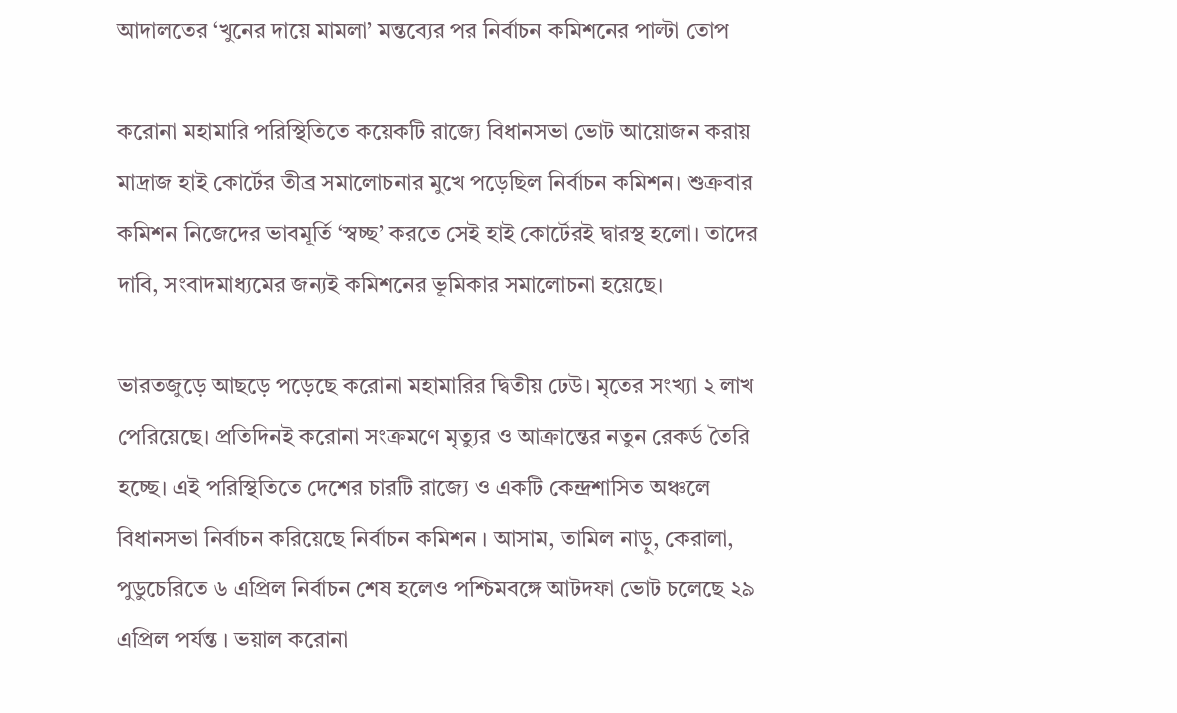আদালতের ‘খুনের দায়ে মামলা’ মন্তব্যের পর নির্বাচন কমিশনের পাল্টা তোপ

করোনা মহামারি পরিস্থিতিতে কয়েকটি রাজ্যে বিধানসভা ভোট আয়োজন করায় মাদ্রাজ হাই কোর্টের তীব্র সমালোচনার মুখে পড়েছিল নির্বাচন কমিশন। শুক্রবার কমিশন নিজেদের ভাবমূর্তি ‘স্বচ্ছ’ করতে সেই হাই কোর্টেরই দ্বারস্থ হলো। তাদের দাবি, সংবাদমাধ্যমের জন্যই কমিশনের ভূমিকার সমালোচনা হয়েছে।

ভারতজুড়ে আছড়ে পড়েছে করোনা মহামারির দ্বিতীয় ঢেউ। মৃতের সংখ্যা ২ লাখ পেরিয়েছে। প্রতিদিনই করোনা সংক্রমণে মৃত্যুর ও আক্রান্তের নতুন রেকর্ড তৈরি হচ্ছে। এই পরিস্থিতিতে দেশের চারটি রাজ্যে ও একটি কেন্দ্রশাসিত অঞ্চলে বিধানসভা নির্বাচন করিয়েছে নির্বাচন কমিশন । আসাম, তামিল নাড়ু, কেরালা, পুডুচেরিতে ৬ এপ্রিল নির্বাচন শেষ হলেও পশ্চিমবঙ্গে আটদফা ভোট চলেছে ২৯ এপ্রিল পর্যন্ত । ভয়াল করোনা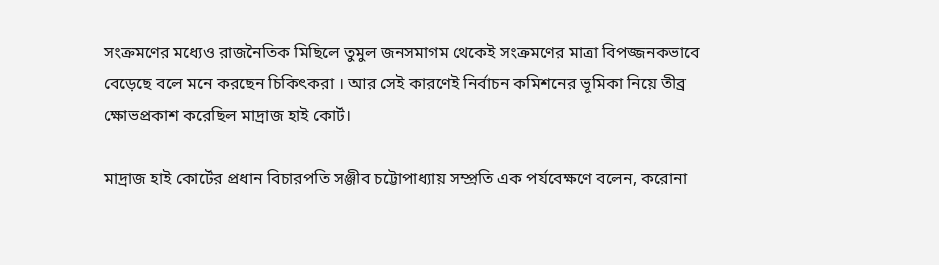সংক্রমণের মধ্যেও রাজনৈতিক মিছিলে তুমুল জনসমাগম থেকেই সংক্রমণের মাত্রা বিপজ্জনকভাবে বেড়েছে বলে মনে করছেন চিকিৎকরা । আর সেই কারণেই নির্বাচন কমিশনের ভূমিকা নিয়ে তীব্র ক্ষোভপ্রকাশ করেছিল মাদ্রাজ হাই কোর্ট।

মাদ্রাজ হাই কোর্টের প্রধান বিচারপতি সঞ্জীব চট্টোপাধ্যায় সম্প্রতি এক পর্যবেক্ষণে বলেন, করোনা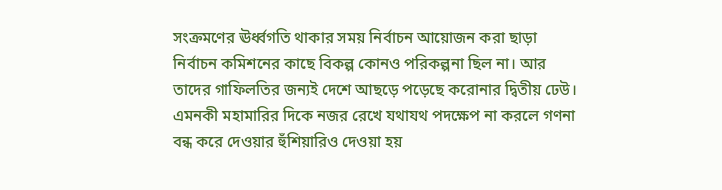সংক্রমণের ঊর্ধ্বগতি থাকার সময় নির্বাচন আয়োজন করা ছাড়া নির্বাচন কমিশনের কাছে বিকল্প কোনও পরিকল্পনা ছিল না। আর তাদের গাফিলতির জন্যই দেশে আছড়ে পড়েছে করোনার দ্বিতীয় ঢেউ। এমনকী মহামারির দিকে নজর রেখে যথাযথ পদক্ষেপ না করলে গণনা বন্ধ করে দেওয়ার হুঁশিয়ারিও দেওয়া হয়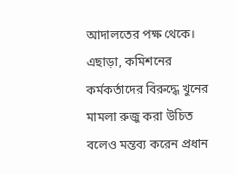আদালতের পক্ষ থেকে। এছাড়া, কমিশনের কর্মকর্তাদের বিরুদ্ধে খুনের মামলা রুজু করা উচিত বলেও মন্তব্য করেন প্রধান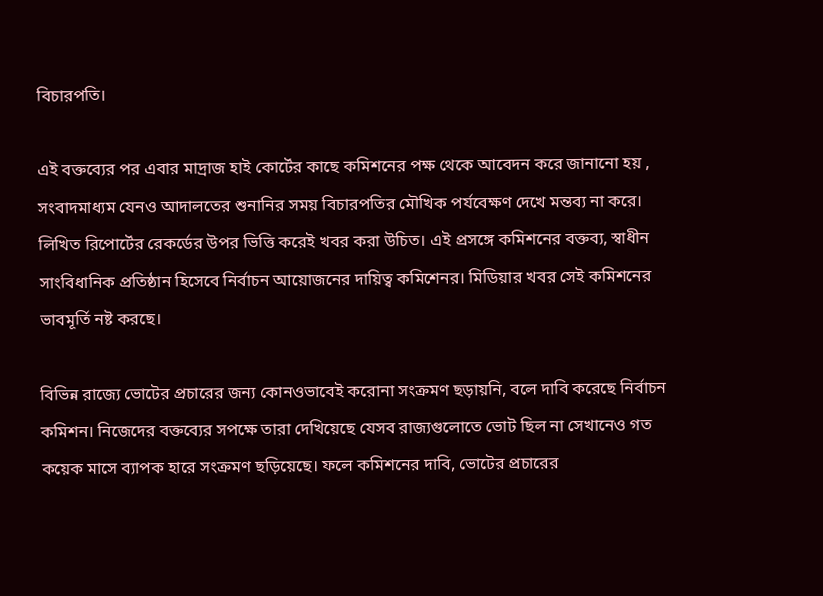বিচারপতি।

এই বক্তব্যের পর এবার মাদ্রাজ হাই কোর্টের কাছে কমিশনের পক্ষ থেকে আবেদন করে জানানো হয় , সংবাদমাধ্যম যেনও আদালতের শুনানির সময় বিচারপতির মৌখিক পর্যবেক্ষণ দেখে মন্তব্য না করে। লিখিত রিপোর্টের রেকর্ডের উপর ভিত্তি করেই খবর করা উচিত। এই প্রসঙ্গে কমিশনের বক্তব্য, স্বাধীন সাংবিধানিক প্রতিষ্ঠান হিসেবে নির্বাচন আয়োজনের দায়িত্ব কমিশেনর। মিডিয়ার খবর সেই কমিশনের ভাবমূর্তি নষ্ট করছে।

বিভিন্ন রাজ্যে ভোটের প্রচারের জন্য কোনওভাবেই করোনা সংক্রমণ ছড়ায়নি, বলে দাবি করেছে নির্বাচন কমিশন। নিজেদের বক্তব্যের সপক্ষে তারা দেখিয়েছে যেসব রাজ্যগুলোতে ভোট ছিল না সেখানেও গত কয়েক মাসে ব্যাপক হারে সংক্রমণ ছড়িয়েছে। ফলে কমিশনের দাবি, ভোটের প্রচারের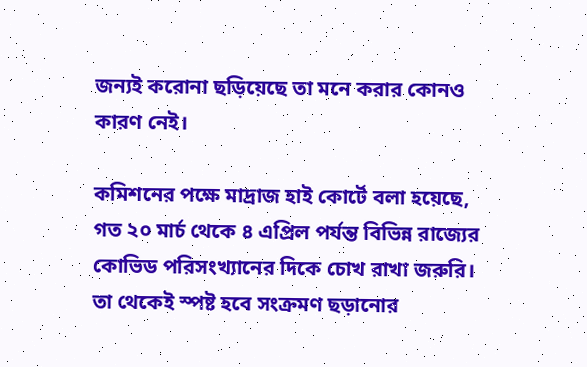জন্যই করোনা ছড়িয়েছে তা মনে করার কোনও কারণ নেই।

কমিশনের পক্ষে মাদ্রাজ হাই কোর্টে বলা হয়েছে, গত ২০ মার্চ থেকে ৪ এপ্রিল পর্যন্ত বিভিন্ন রাজ্যের কোভিড পরিসংখ্যানের দিকে চোখ রাখা জরুরি। তা থেকেই স্পষ্ট হবে সংক্রমণ ছড়ানোর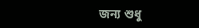জন্য শুধু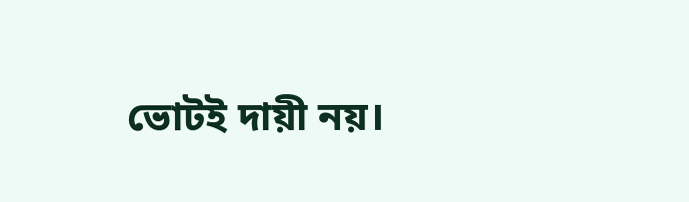ভোটই দায়ী নয়।